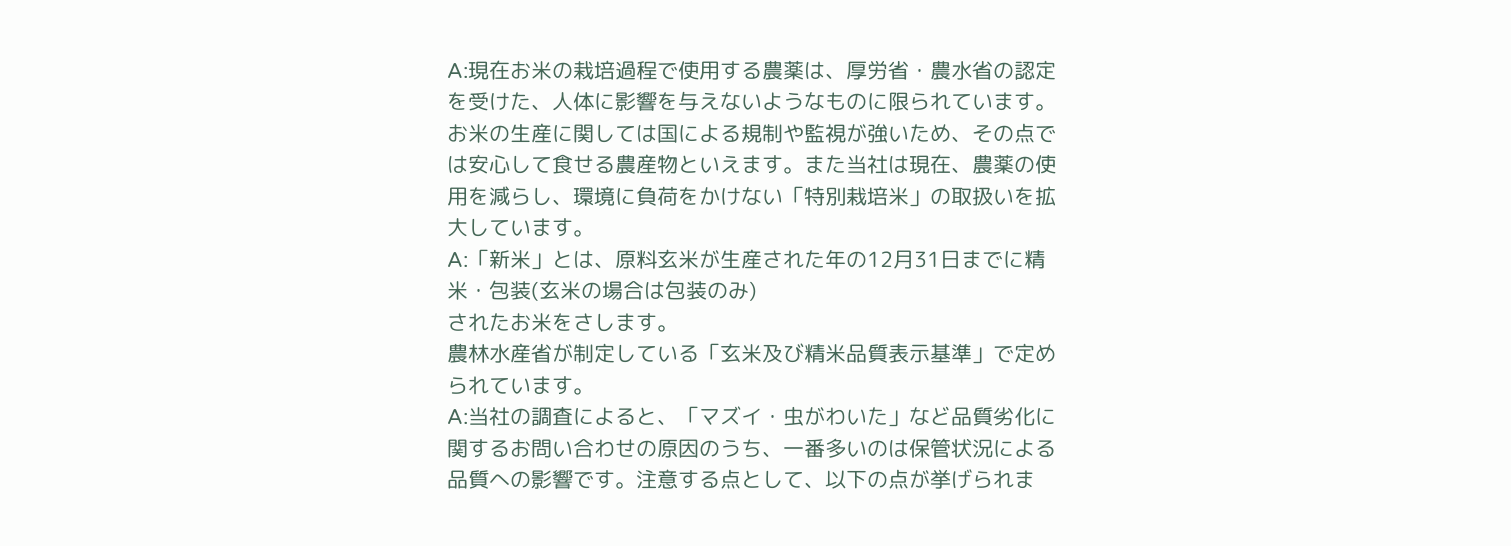A:現在お米の栽培過程で使用する農薬は、厚労省・農水省の認定を受けた、人体に影響を与えないようなものに限られています。お米の生産に関しては国による規制や監視が強いため、その点では安心して食せる農産物といえます。また当社は現在、農薬の使用を減らし、環境に負荷をかけない「特別栽培米」の取扱いを拡大しています。
A:「新米」とは、原料玄米が生産された年の12月31日までに精米・包装(玄米の場合は包装のみ)
されたお米をさします。
農林水産省が制定している「玄米及び精米品質表示基準」で定められています。
A:当社の調査によると、「マズイ・虫がわいた」など品質劣化に関するお問い合わせの原因のうち、一番多いのは保管状況による品質への影響です。注意する点として、以下の点が挙げられま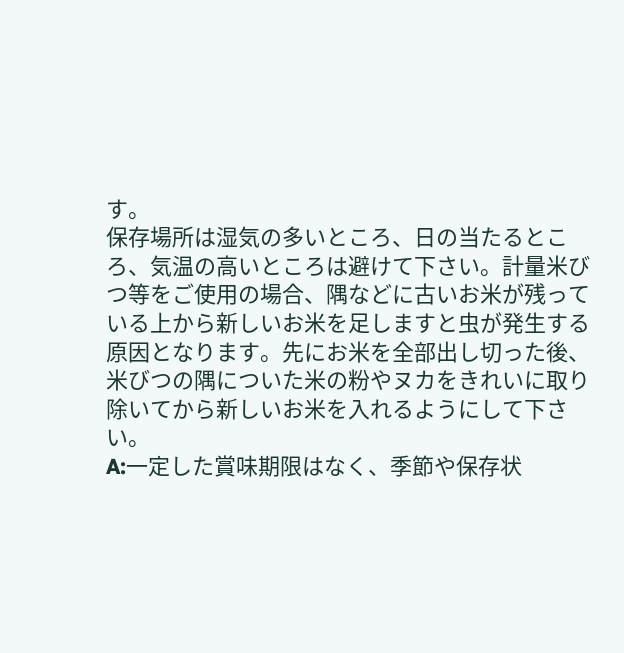す。
保存場所は湿気の多いところ、日の当たるところ、気温の高いところは避けて下さい。計量米びつ等をご使用の場合、隅などに古いお米が残っている上から新しいお米を足しますと虫が発生する原因となります。先にお米を全部出し切った後、米びつの隅についた米の粉やヌカをきれいに取り除いてから新しいお米を入れるようにして下さい。
A:一定した賞味期限はなく、季節や保存状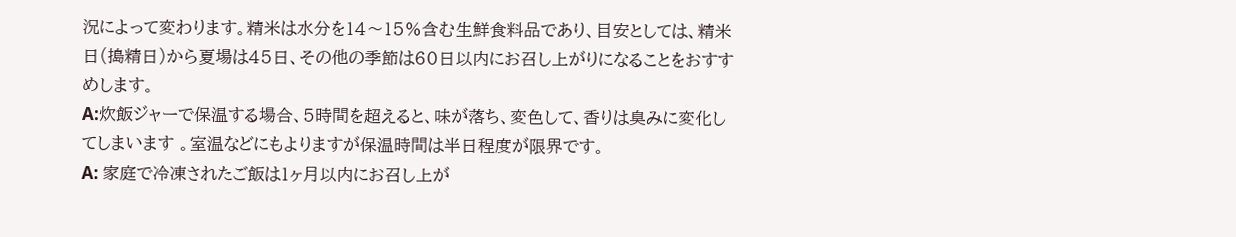況によって変わります。精米は水分を14〜15%含む生鮮食料品であり、目安としては、精米日(搗精日)から夏場は45日、その他の季節は60日以内にお召し上がりになることをおすすめします。
A:炊飯ジャーで保温する場合、5時間を超えると、味が落ち、変色して、香りは臭みに変化してしまいます 。室温などにもよりますが保温時間は半日程度が限界です。
A: 家庭で冷凍されたご飯は1ヶ月以内にお召し上が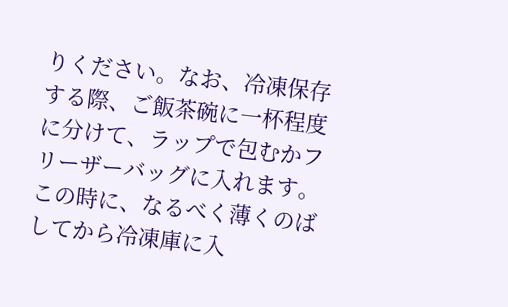りください。なお、冷凍保存する際、ご飯茶碗に一杯程度に分けて、ラップで包むかフリーザーバッグに入れます。この時に、なるべく薄くのばしてから冷凍庫に入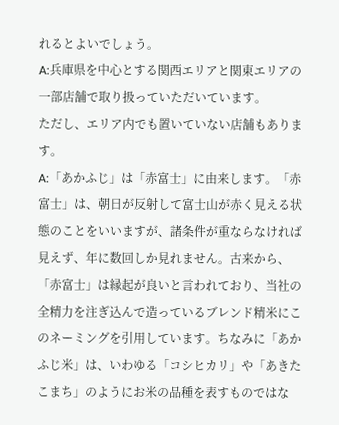れるとよいでしょう。
A:兵庫県を中心とする関西エリアと関東エリアの一部店舗で取り扱っていただいています。
ただし、エリア内でも置いていない店舗もあります。
A:「あかふじ」は「赤富士」に由来します。「赤富士」は、朝日が反射して富士山が赤く見える状態のことをいいますが、諸条件が重ならなければ見えず、年に数回しか見れません。古来から、「赤富士」は縁起が良いと言われており、当社の全精力を注ぎ込んで造っているブレンド精米にこのネーミングを引用しています。ちなみに「あかふじ米」は、いわゆる「コシヒカリ」や「あきたこまち」のようにお米の品種を表すものではな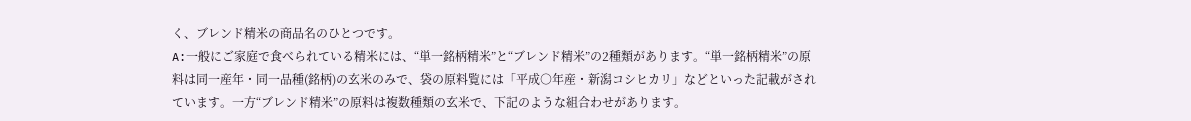く、ブレンド精米の商品名のひとつです。
A:一般にご家庭で食べられている精米には、“単一銘柄精米”と“ブレンド精米”の2種類があります。“単一銘柄精米”の原料は同一産年・同一品種(銘柄)の玄米のみで、袋の原料覧には「平成○年産・新潟コシヒカリ」などといった記載がされています。一方“ブレンド精米”の原料は複数種類の玄米で、下記のような組合わせがあります。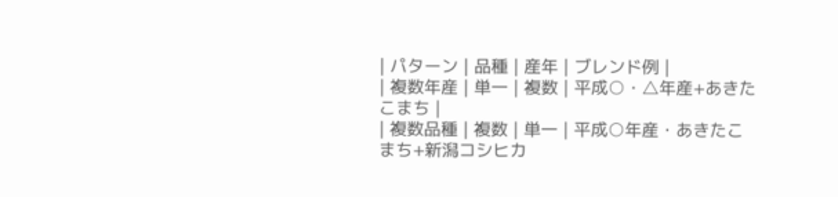| パターン | 品種 | 産年 | ブレンド例 |
| 複数年産 | 単一 | 複数 | 平成○・△年産+あきたこまち |
| 複数品種 | 複数 | 単一 | 平成○年産・あきたこまち+新潟コシヒカ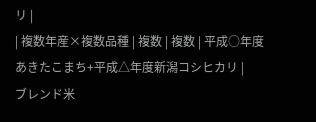リ |
| 複数年産×複数品種 | 複数 | 複数 | 平成○年度あきたこまち+平成△年度新潟コシヒカリ |
ブレンド米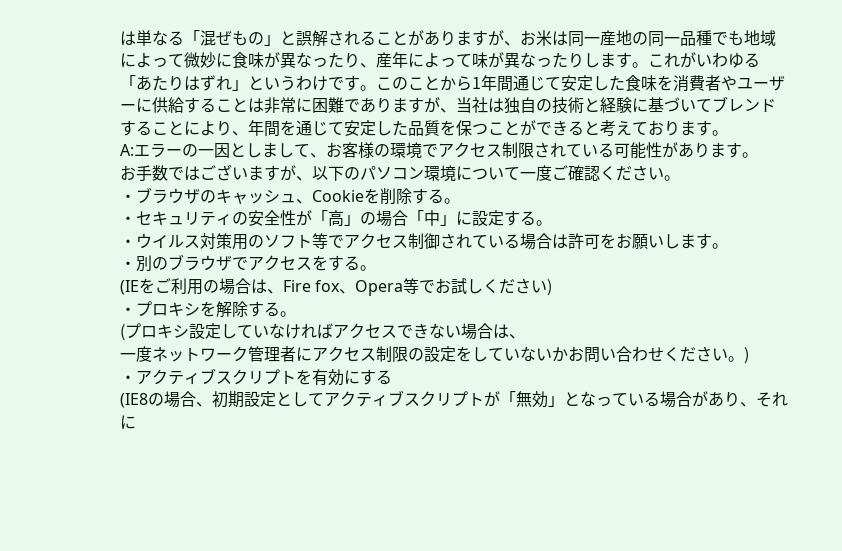は単なる「混ぜもの」と誤解されることがありますが、お米は同一産地の同一品種でも地域によって微妙に食味が異なったり、産年によって味が異なったりします。これがいわゆる「あたりはずれ」というわけです。このことから1年間通じて安定した食味を消費者やユーザーに供給することは非常に困難でありますが、当社は独自の技術と経験に基づいてブレンドすることにより、年間を通じて安定した品質を保つことができると考えております。
A:エラーの一因としまして、お客様の環境でアクセス制限されている可能性があります。
お手数ではございますが、以下のパソコン環境について一度ご確認ください。
・ブラウザのキャッシュ、Cookieを削除する。
・セキュリティの安全性が「高」の場合「中」に設定する。
・ウイルス対策用のソフト等でアクセス制御されている場合は許可をお願いします。
・別のブラウザでアクセスをする。
(IEをご利用の場合は、Fire fox、Opera等でお試しください)
・プロキシを解除する。
(プロキシ設定していなければアクセスできない場合は、
一度ネットワーク管理者にアクセス制限の設定をしていないかお問い合わせください。)
・アクティブスクリプトを有効にする
(IE8の場合、初期設定としてアクティブスクリプトが「無効」となっている場合があり、それに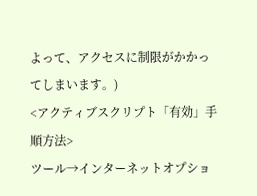よって、アクセスに制限がかかってしまいます。)
<アクティブスクリプト「有効」手順方法>
ツール→インターネットオプショ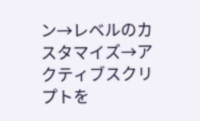ン→レベルのカスタマイズ→アクティブスクリプトを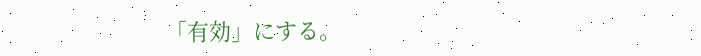「有効」にする。